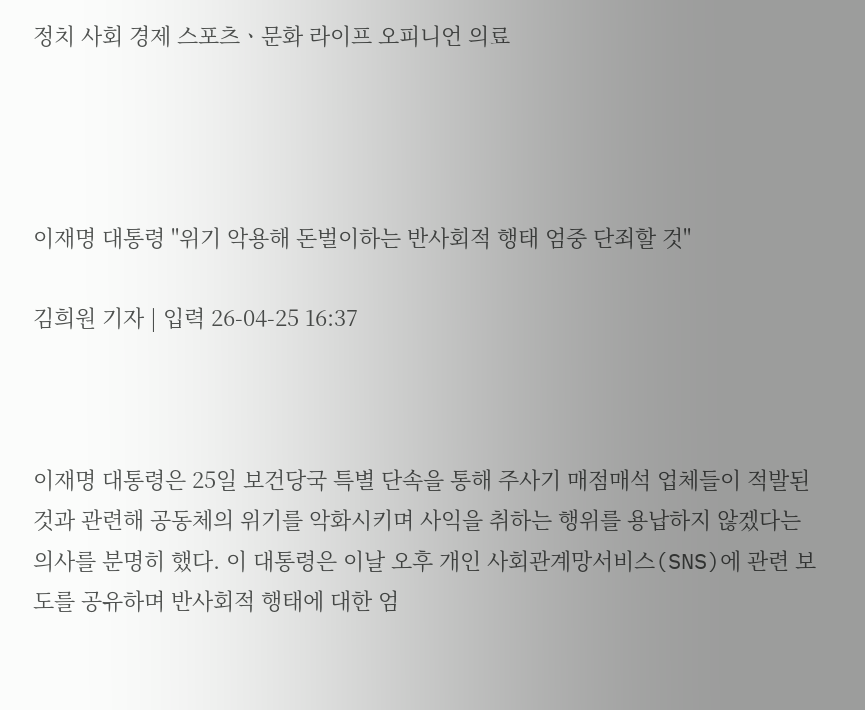정치 사회 경제 스포츠ㆍ문화 라이프 오피니언 의료




이재명 대통령 "위기 악용해 돈벌이하는 반사회적 행태 엄중 단죄할 것"

김희원 기자 | 입력 26-04-25 16:37



이재명 대통령은 25일 보건당국 특별 단속을 통해 주사기 매점매석 업체들이 적발된 것과 관련해 공동체의 위기를 악화시키며 사익을 취하는 행위를 용납하지 않겠다는 의사를 분명히 했다. 이 대통령은 이날 오후 개인 사회관계망서비스(SNS)에 관련 보도를 공유하며 반사회적 행태에 대한 엄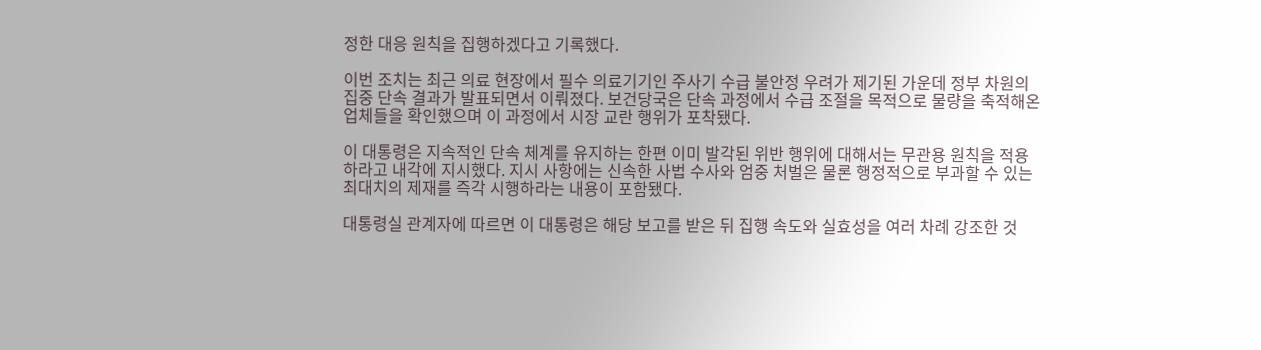정한 대응 원칙을 집행하겠다고 기록했다.

이번 조치는 최근 의료 현장에서 필수 의료기기인 주사기 수급 불안정 우려가 제기된 가운데 정부 차원의 집중 단속 결과가 발표되면서 이뤄졌다. 보건당국은 단속 과정에서 수급 조절을 목적으로 물량을 축적해온 업체들을 확인했으며 이 과정에서 시장 교란 행위가 포착됐다.

이 대통령은 지속적인 단속 체계를 유지하는 한편 이미 발각된 위반 행위에 대해서는 무관용 원칙을 적용하라고 내각에 지시했다. 지시 사항에는 신속한 사법 수사와 엄중 처벌은 물론 행정적으로 부과할 수 있는 최대치의 제재를 즉각 시행하라는 내용이 포함됐다.

대통령실 관계자에 따르면 이 대통령은 해당 보고를 받은 뒤 집행 속도와 실효성을 여러 차례 강조한 것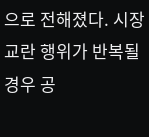으로 전해졌다. 시장 교란 행위가 반복될 경우 공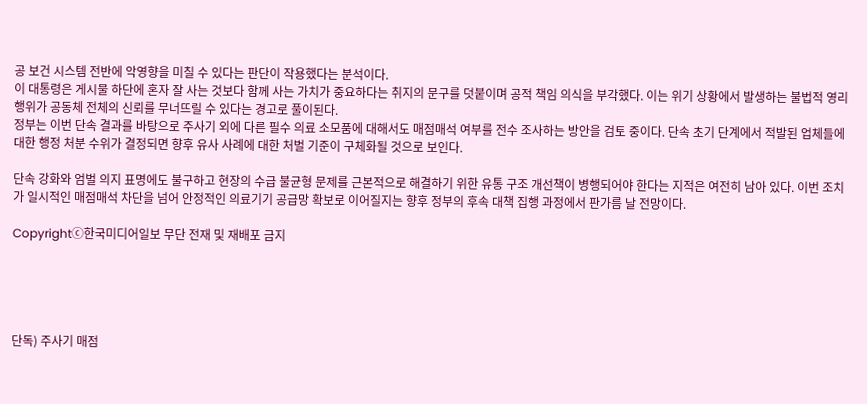공 보건 시스템 전반에 악영향을 미칠 수 있다는 판단이 작용했다는 분석이다.
이 대통령은 게시물 하단에 혼자 잘 사는 것보다 함께 사는 가치가 중요하다는 취지의 문구를 덧붙이며 공적 책임 의식을 부각했다. 이는 위기 상황에서 발생하는 불법적 영리 행위가 공동체 전체의 신뢰를 무너뜨릴 수 있다는 경고로 풀이된다.
정부는 이번 단속 결과를 바탕으로 주사기 외에 다른 필수 의료 소모품에 대해서도 매점매석 여부를 전수 조사하는 방안을 검토 중이다. 단속 초기 단계에서 적발된 업체들에 대한 행정 처분 수위가 결정되면 향후 유사 사례에 대한 처벌 기준이 구체화될 것으로 보인다.

단속 강화와 엄벌 의지 표명에도 불구하고 현장의 수급 불균형 문제를 근본적으로 해결하기 위한 유통 구조 개선책이 병행되어야 한다는 지적은 여전히 남아 있다. 이번 조치가 일시적인 매점매석 차단을 넘어 안정적인 의료기기 공급망 확보로 이어질지는 향후 정부의 후속 대책 집행 과정에서 판가름 날 전망이다.

Copyrightⓒ한국미디어일보 무단 전재 및 재배포 금지





단독) 주사기 매점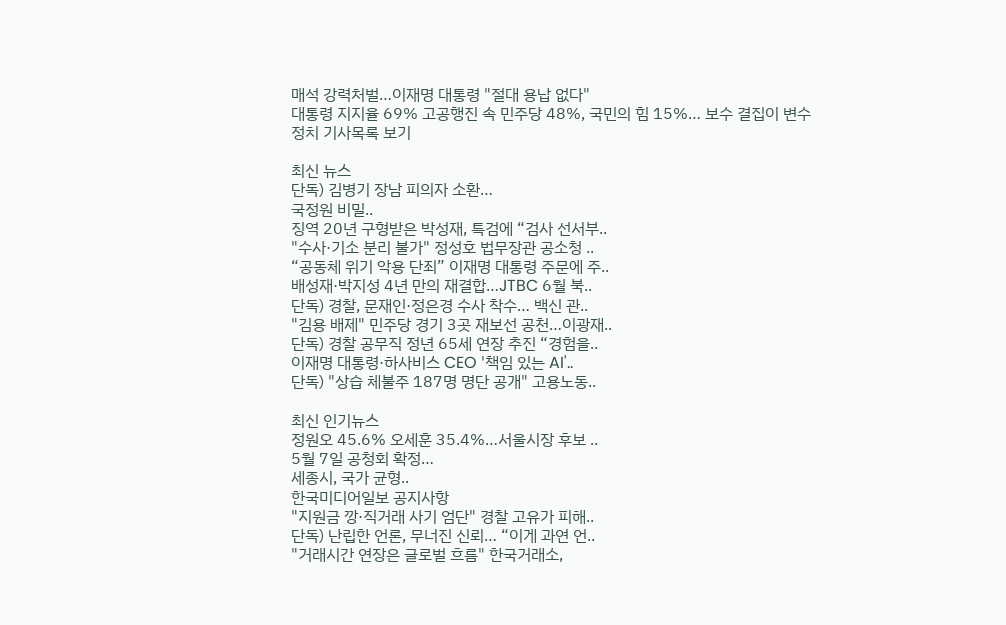매석 강력처벌…이재명 대통령 "절대 용납 없다"
대통령 지지율 69% 고공행진 속 민주당 48%, 국민의 힘 15%… 보수 결집이 변수
정치 기사목록 보기

최신 뉴스
단독) 김병기 장남 피의자 소환…
국정원 비밀..
징역 20년 구형받은 박성재, 특검에 “검사 선서부..
"수사·기소 분리 불가" 정성호 법무장관 공소청 ..
“공동체 위기 악용 단죄” 이재명 대통령 주문에 주..
배성재·박지성 4년 만의 재결합…JTBC 6월 북..
단독) 경찰, 문재인·정은경 수사 착수… 백신 관..
"김용 배제" 민주당 경기 3곳 재보선 공천…이광재..
단독) 경찰 공무직 정년 65세 연장 추진 “경험을..
이재명 대통령·하사비스 CEO '책임 있는 AI'..
단독) "상습 체불주 187명 명단 공개" 고용노동..

최신 인기뉴스
정원오 45.6% 오세훈 35.4%…서울시장 후보 ..
5월 7일 공청회 확정…
세종시, 국가 균형..
한국미디어일보 공지사항
"지원금 깡·직거래 사기 엄단" 경찰 고유가 피해..
단독) 난립한 언론, 무너진 신뢰… “이게 과연 언..
"거래시간 연장은 글로벌 흐름" 한국거래소,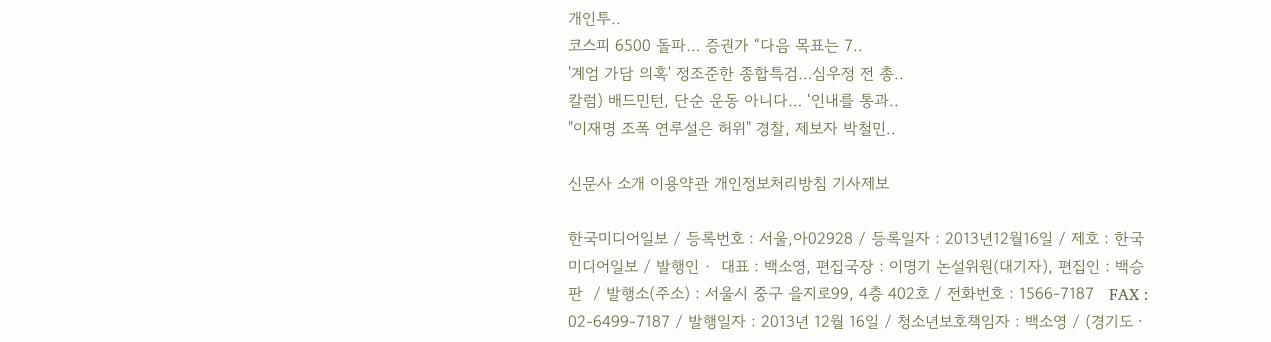개인투..
코스피 6500 돌파… 증권가 “다음 목표는 7..
'계엄 가담 의혹' 정조준한 종합특검…심우정 전 총..
칼럼) 배드민턴, 단순 운동 아니다… ‘인내를 통과..
"이재명 조폭 연루설은 허위" 경찰, 제보자 박철민..

신문사 소개 이용약관 개인정보처리방침 기사제보

한국미디어일보 / 등록번호 : 서울,아02928 / 등록일자 : 2013년12월16일 / 제호 : 한국미디어일보 / 발행인 ·  대표 : 백소영, 편집국장 : 이명기 논설위원(대기자), 편집인 : 백승판  / 발행소(주소) : 서울시 중구 을지로99, 4층 402호 / 전화번호 : 1566-7187   FAX : 02-6499-7187 / 발행일자 : 2013년 12월 16일 / 청소년보호책임자 : 백소영 / (경기도ㆍ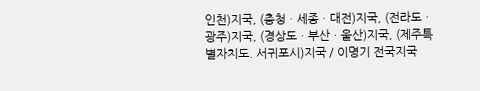인천)지국, (충청ㆍ세종ㆍ대전)지국, (전라도ㆍ광주)지국, (경상도ㆍ부산ㆍ울산)지국, (제주특별자치도. 서귀포시)지국 / 이명기 전국지국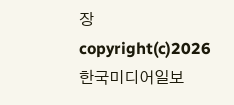장
copyright(c)2026 한국미디어일보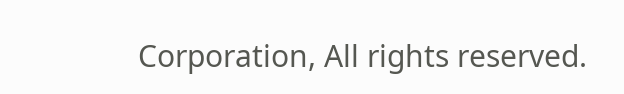Corporation, All rights reserved.